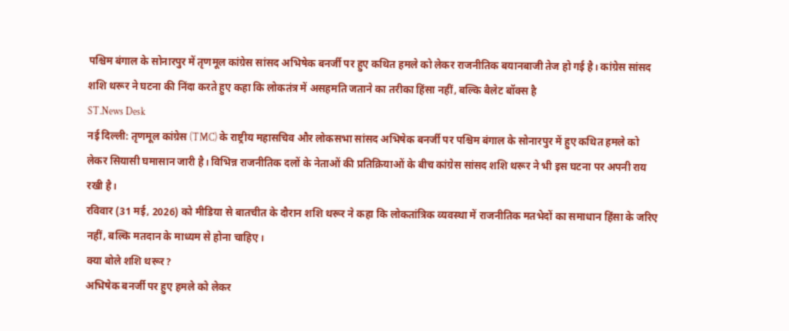पश्चिम बंगाल के सोनारपुर में तृणमूल कांग्रेस सांसद अभिषेक बनर्जी पर हुए कथित हमले को लेकर राजनीतिक बयानबाजी तेज हो गई है। कांग्रेस सांसद शशि थरूर ने घटना की निंदा करते हुए कहा कि लोकतंत्र में असहमति जताने का तरीका हिंसा नहीं, बल्कि बैलेट बॉक्स है
ST.News Desk
नई दिल्ली: तृणमूल कांग्रेस (TMC) के राष्ट्रीय महासचिव और लोकसभा सांसद अभिषेक बनर्जी पर पश्चिम बंगाल के सोनारपुर में हुए कथित हमले को लेकर सियासी घमासान जारी है। विभिन्न राजनीतिक दलों के नेताओं की प्रतिक्रियाओं के बीच कांग्रेस सांसद शशि थरूर ने भी इस घटना पर अपनी राय रखी है।
रविवार (31 मई, 2026) को मीडिया से बातचीत के दौरान शशि थरूर ने कहा कि लोकतांत्रिक व्यवस्था में राजनीतिक मतभेदों का समाधान हिंसा के जरिए नहीं, बल्कि मतदान के माध्यम से होना चाहिए।
क्या बोले शशि थरूर?
अभिषेक बनर्जी पर हुए हमले को लेकर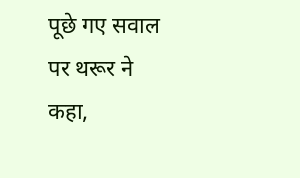पूछे गए सवाल पर थरूर ने कहा,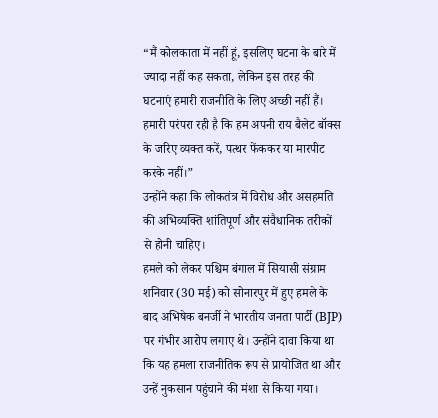“मैं कोलकाता में नहीं हूं, इसलिए घटना के बारे में ज्यादा नहीं कह सकता, लेकिन इस तरह की घटनाएं हमारी राजनीति के लिए अच्छी नहीं हैं। हमारी परंपरा रही है कि हम अपनी राय बैलेट बॉक्स के जरिए व्यक्त करें, पत्थर फेंककर या मारपीट करके नहीं।”
उन्होंने कहा कि लोकतंत्र में विरोध और असहमति की अभिव्यक्ति शांतिपूर्ण और संवैधानिक तरीकों से होनी चाहिए।
हमले को लेकर पश्चिम बंगाल में सियासी संग्राम
शनिवार (30 मई) को सोनारपुर में हुए हमले के बाद अभिषेक बनर्जी ने भारतीय जनता पार्टी (BJP) पर गंभीर आरोप लगाए थे। उन्होंने दावा किया था कि यह हमला राजनीतिक रूप से प्रायोजित था और उन्हें नुकसान पहुंचाने की मंशा से किया गया।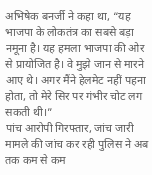अभिषेक बनर्जी ने कहा था, “यह भाजपा के लोकतंत्र का सबसे बड़ा नमूना है। यह हमला भाजपा की ओर से प्रायोजित है। वे मुझे जान से मारने आए थे। अगर मैंने हेलमेट नहीं पहना होता, तो मेरे सिर पर गंभीर चोट लग सकती थी।”
पांच आरोपी गिरफ्तार, जांच जारी
मामले की जांच कर रही पुलिस ने अब तक कम से कम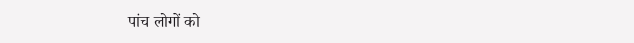पांच लोगों को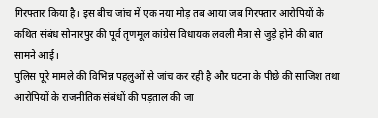गिरफ्तार किया है। इस बीच जांच में एक नया मोड़ तब आया जब गिरफ्तार आरोपियों के कथित संबंध सोनारपुर की पूर्व तृणमूल कांग्रेस विधायक लवली मैत्रा से जुड़े होने की बात सामने आई।
पुलिस पूरे मामले की विभिन्न पहलुओं से जांच कर रही है और घटना के पीछे की साजिश तथा आरोपियों के राजनीतिक संबंधों की पड़ताल की जा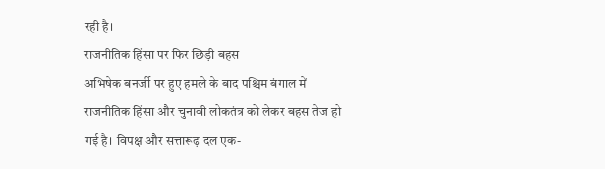रही है।
राजनीतिक हिंसा पर फिर छिड़ी बहस
अभिषेक बनर्जी पर हुए हमले के बाद पश्चिम बंगाल में राजनीतिक हिंसा और चुनावी लोकतंत्र को लेकर बहस तेज हो गई है। विपक्ष और सत्तारूढ़ दल एक-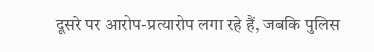दूसरे पर आरोप-प्रत्यारोप लगा रहे हैं, जबकि पुलिस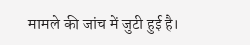मामले की जांच में जुटी हुई है।